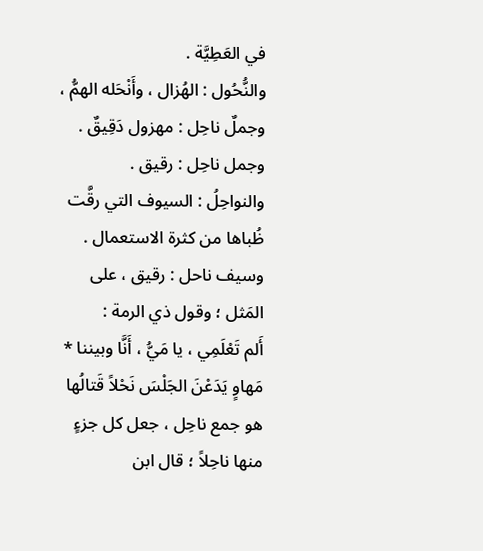في العَطِيَّة .
والنُّحُول : الهُزال ، وأَنْحَله الهمُّ ، وجملٌ ناحِل : مهزول دَقِيقٌ .
وجمل ناحِل : رقيق .
والنواحِلُ : السيوف التي رقَّت ظُباها من كثرة الاستعمال .
وسيف ناحل : رقيق ، على المَثل ؛ وقول ذي الرمة :
أَلم تَعْلَمِي ، يا مَيُّ ، أَنَّا وبيننا * مَهاوٍ يَدَعْنَ الجَلْسَ نَحْلاً قَتالُها
هو جمع ناحِل ، جعل كل جزءٍ منها ناحِلاً ؛ قال ابن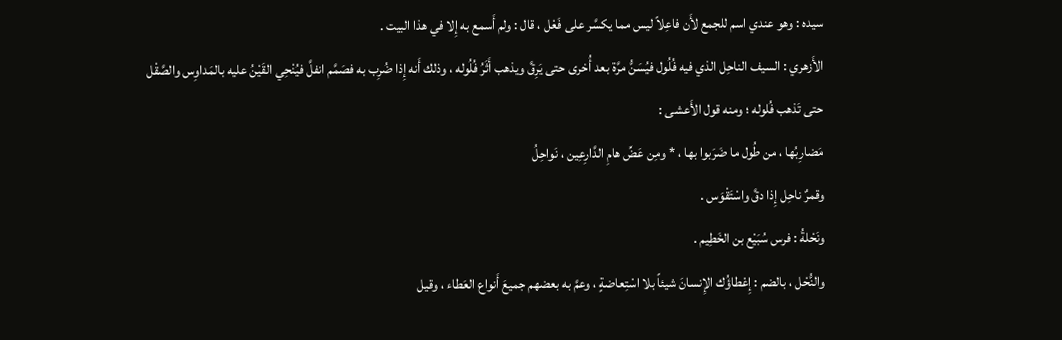سيده : وهو عندي اسم للجمع لأَن فاعِلاً ليس مما يكسَّر على فَعْل ، قال : ولم أَسمع به إِلا في هذا البيت .
الأَزهري : السيف الناحِل الذي فيه فُلُول فيُسَنُّ مرَّة بعد أُخرى حتى يَرِقَّ ويذهب أَثَرُ فُلُوله ، وذلك أَنه إِذا ضُرِب به فصَمَّم انفلَّ فيُنْحِي القَيْنُ عليه بالمَداوِس والصَّقْل حتى تَذهب فُلوله ؛ ومنه قول الأَعشى :
مَضارِبُها ، من طُول ما ضَرَبوا بها ، * ومِن عَضِّ هامِ الدَّارِعِين ، نَواحِلُ
وقمرٌ ناحِل إِذا دقَّ واسْتَقْوَس .
ونَحْلةُ : فرس سُبَيْع بن الخَطِيم .
والنُّحْل ، بالضم : إِعْطاؤُك الإِنسانَ شيئاً بلا اسْتِعاضةٍ ، وعمَّ به بعضهم جميعَ أَنواع العَطاء ، وقيل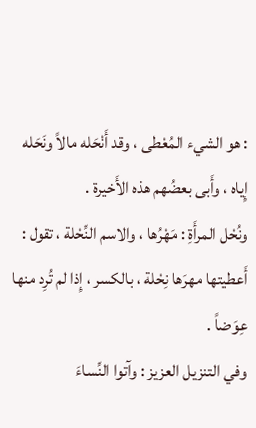: هو الشيء المُعْطى ، وقد أَنْحَله مالاً ونَحَله إِياه ، وأَبى بعضُهم هذه الأَخيرة .
ونُحْل المرأَةِ : مَهْرُها ، والاسم النِّحْلة ، تقول : أَعطيتها مهرَها نِحْلة ، بالكسر ، إِذا لم تُرِد منها عِوَضاً .
وفي التنزيل العزيز : وآتوا النِّساءَ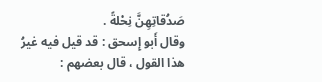صَدُقاتِهِنَّ نِحْلةً .
وقال أَبو إِسحق : قد قيل فيه غيرُ هذا القول ، قال بعضهم :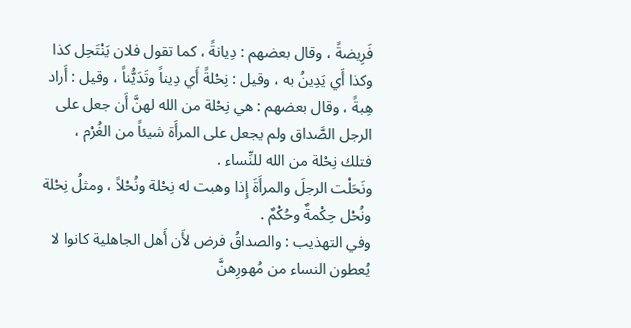فَرِيضةً ، وقال بعضهم : دِيانةً ، كما تقول فلان يَنْتَحِل كذا وكذا أَي يَدِينُ به ، وقيل : نِحْلةً أَي دِيناً وتَدَيُّناً ، وقيل : أَراد هِبةً ، وقال بعضهم : هي نِحْلة من الله لهنَّ أَن جعل على الرجل الصَّداق ولم يجعل على المرأَة شيئاً من الغُرْم ، فتلك نِحْلة من الله للنِّساء .
ونَحَلْت الرجلَ والمرأَةَ إِذا وهبت له نِحْلة ونُحْلاً ، ومثلُ نِحْلة ونُحْل حِكْمةٌ وحُكْمٌ .
وفي التهذيب : والصداقُ فرض لأَن أَهل الجاهلية كانوا لا يُعطون النساء من مُهورِهنَّ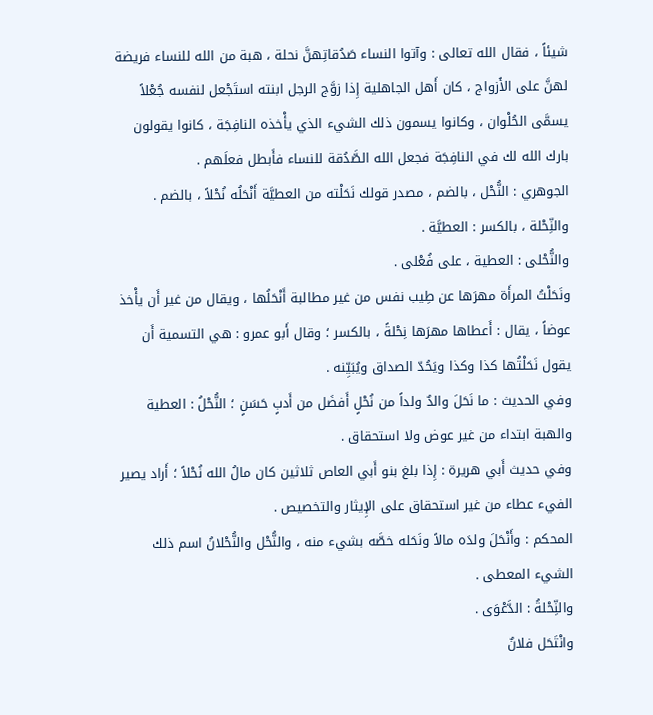شيئاً ، فقال الله تعالى : وآتوا النساء صَدُقاتِهنَّ نحلة ، هبة من الله للنساء فريضة لهنَّ على الأَزواج ، كان أَهل الجاهلية إِذا زوَّج الرجل ابنته استَجْعل لنفسه جُعْلاً يسمَّى الحُلْوان ، وكانوا يسمون ذلك الشيء الذي يأْخذه النافِجَة ، كانوا يقولون بارك الله لك في النافِجَة فجعل الله الصَّدُقة للنساء فأَبطل فعلَهم .
الجوهري : النُّحْل ، بالضم ، مصدر قولك نَحَلْته من العطيَّة أَنْحَلُه نُحْلاً ، بالضم .
والنِّحْلة ، بالكسر : العطيَّة .
والنُّحْلى : العطية ، على فُعْلى .
ونَحَلْتُ المرأَة مهرَها عن طِيب نفس من غير مطالبة أَنْحَلُها ، ويقال من غير أَن يأْخذ عوضاً ، يقال : أَعطاها مهرَها نِحْلةً ، بالكسر ؛ وقال أَبو عمرو : هي التسمية أَن يقول نَحَلْتُها كذا وكذا ويَحُدّ الصداق ويُبَيِّنه .
وفي الحديث : ما نَحَلَ والدٌ ولداً من نُحْلٍ أَفضَل من أَدبٍ حَسَنٍ ؛ النُّحْلُ : العطية والهبة ابتداء من غير عوض ولا استحقاق .
وفي حديث أَبي هريرة : إِذا بلغ بنو أَبي العاص ثلاثين كان مالُ الله نُحْلاً ؛ أَراد يصير الفيء عطاء من غير استحقاق على الإِيثار والتخصيص .
المحكم : وأَنْحَلَ ولدَه مالاً ونَحَله خصَّه بشيء منه ، والنُّحْل والنُّحْلانُ اسم ذلك الشيء المعطى .
والنِّحْلةُ : الدَّعْوَى .
وانْتَحَل فلانٌ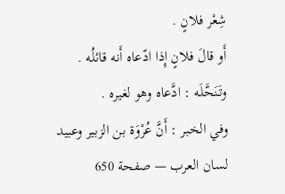شِعْر فلانٍ .
أَو قالَ فلانٍ إِذا ادّعاه أَنه قائلُه .
وتَنَحَّلَه : ادَّعاه وهو لغيره .
وفي الخبر : أَنَّ عُرْوَة بن الزبير وعبيد
لسان العرب — صفحة 650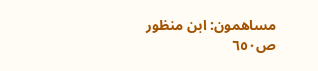مساهمون: ابن منظور
ص٦٥٠